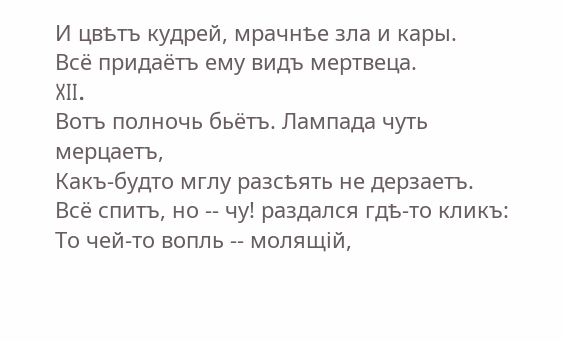И цвѣтъ кудрей, мрачнѣе зла и кары.
Всё придаётъ ему видъ мертвеца.
XII.
Вотъ полночь бьётъ. Лампада чуть мерцаетъ,
Какъ-будто мглу разсѣять не дерзаетъ.
Всё спитъ, но -- чу! раздался гдѣ-то кликъ:
То чей-то вопль -- молящій,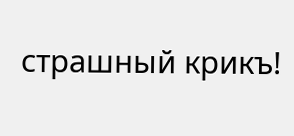страшный крикъ!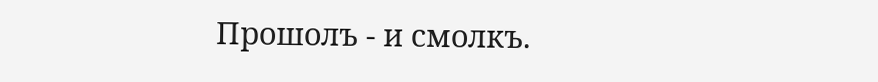Прошолъ - и смолкъ.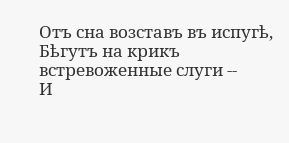Отъ сна возставъ въ испугѣ,
Бѣгутъ на крикъ встревоженные слуги --
И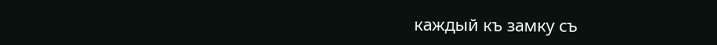каждый къ замку съ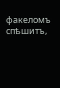факеломъ спѣшитъ,